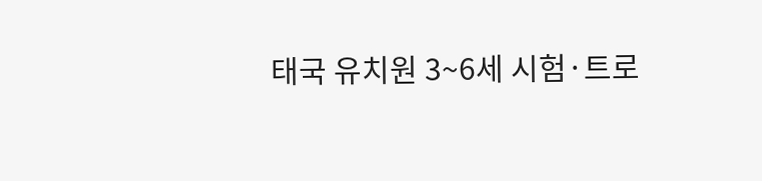태국 유치원 3~6세 시험·트로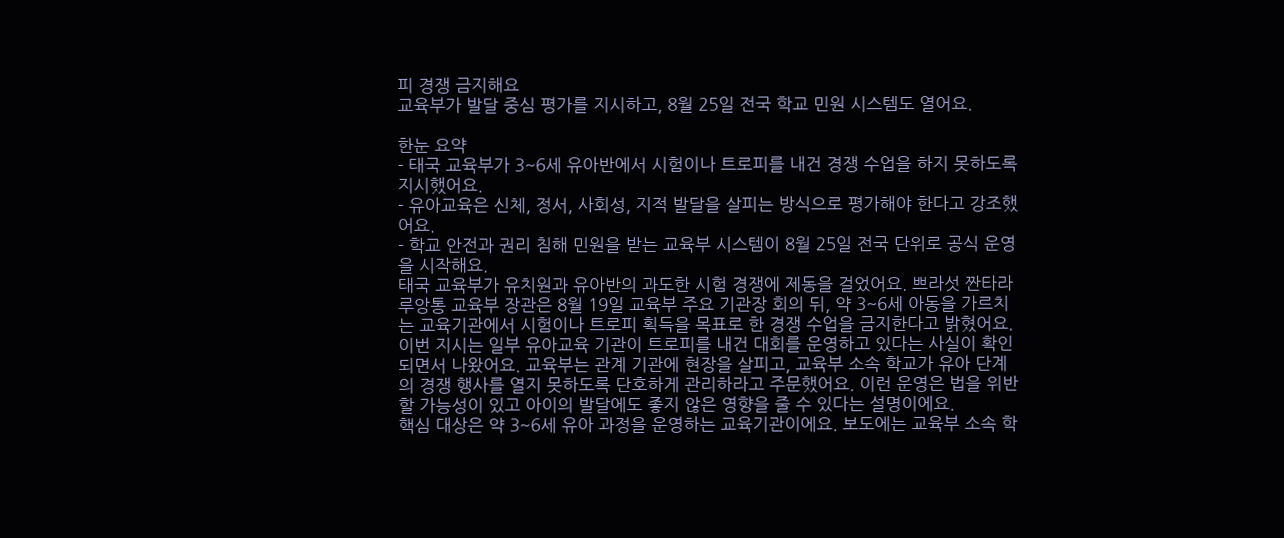피 경쟁 금지해요
교육부가 발달 중심 평가를 지시하고, 8월 25일 전국 학교 민원 시스템도 열어요.

한눈 요약
- 태국 교육부가 3~6세 유아반에서 시험이나 트로피를 내건 경쟁 수업을 하지 못하도록 지시했어요.
- 유아교육은 신체, 정서, 사회성, 지적 발달을 살피는 방식으로 평가해야 한다고 강조했어요.
- 학교 안전과 권리 침해 민원을 받는 교육부 시스템이 8월 25일 전국 단위로 공식 운영을 시작해요.
태국 교육부가 유치원과 유아반의 과도한 시험 경쟁에 제동을 걸었어요. 쁘라섯 짠타라루앙통 교육부 장관은 8월 19일 교육부 주요 기관장 회의 뒤, 약 3~6세 아동을 가르치는 교육기관에서 시험이나 트로피 획득을 목표로 한 경쟁 수업을 금지한다고 밝혔어요.
이번 지시는 일부 유아교육 기관이 트로피를 내건 대회를 운영하고 있다는 사실이 확인되면서 나왔어요. 교육부는 관계 기관에 현장을 살피고, 교육부 소속 학교가 유아 단계의 경쟁 행사를 열지 못하도록 단호하게 관리하라고 주문했어요. 이런 운영은 법을 위반할 가능성이 있고 아이의 발달에도 좋지 않은 영향을 줄 수 있다는 설명이에요.
핵심 대상은 약 3~6세 유아 과정을 운영하는 교육기관이에요. 보도에는 교육부 소속 학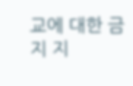교에 대한 금지 지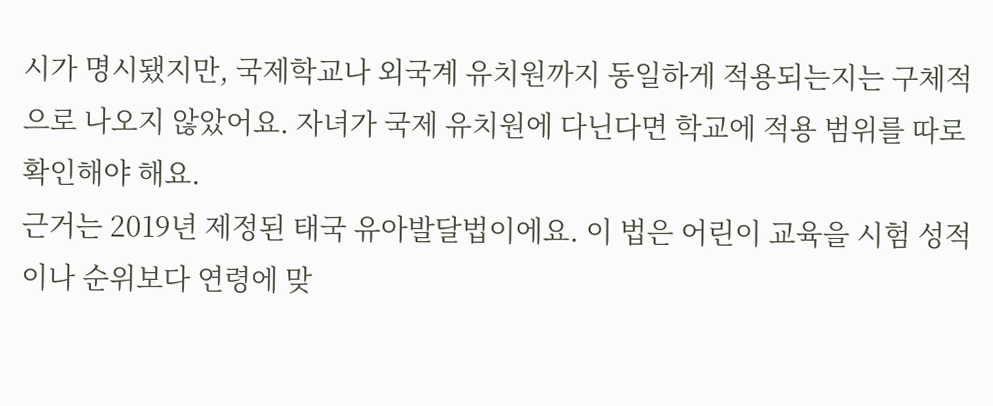시가 명시됐지만, 국제학교나 외국계 유치원까지 동일하게 적용되는지는 구체적으로 나오지 않았어요. 자녀가 국제 유치원에 다닌다면 학교에 적용 범위를 따로 확인해야 해요.
근거는 2019년 제정된 태국 유아발달법이에요. 이 법은 어린이 교육을 시험 성적이나 순위보다 연령에 맞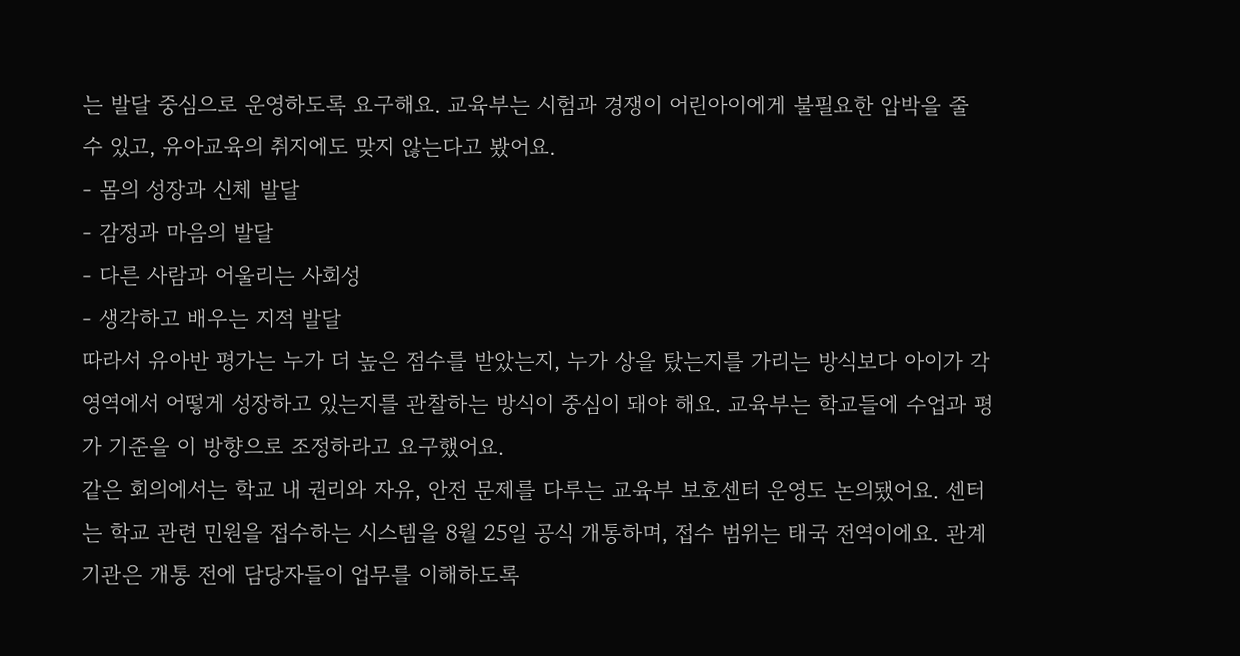는 발달 중심으로 운영하도록 요구해요. 교육부는 시험과 경쟁이 어린아이에게 불필요한 압박을 줄 수 있고, 유아교육의 취지에도 맞지 않는다고 봤어요.
- 몸의 성장과 신체 발달
- 감정과 마음의 발달
- 다른 사람과 어울리는 사회성
- 생각하고 배우는 지적 발달
따라서 유아반 평가는 누가 더 높은 점수를 받았는지, 누가 상을 탔는지를 가리는 방식보다 아이가 각 영역에서 어떻게 성장하고 있는지를 관찰하는 방식이 중심이 돼야 해요. 교육부는 학교들에 수업과 평가 기준을 이 방향으로 조정하라고 요구했어요.
같은 회의에서는 학교 내 권리와 자유, 안전 문제를 다루는 교육부 보호센터 운영도 논의됐어요. 센터는 학교 관련 민원을 접수하는 시스템을 8월 25일 공식 개통하며, 접수 범위는 태국 전역이에요. 관계 기관은 개통 전에 담당자들이 업무를 이해하도록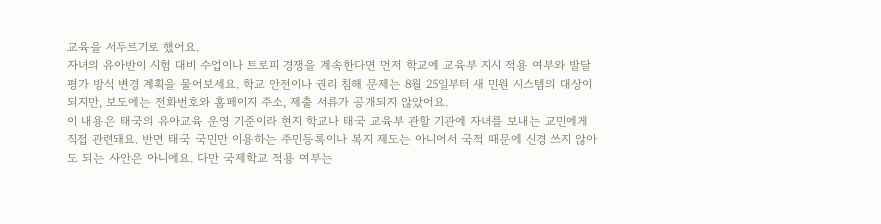교육을 서두르기로 했어요.
자녀의 유아반이 시험 대비 수업이나 트로피 경쟁을 계속한다면 먼저 학교에 교육부 지시 적용 여부와 발달 평가 방식 변경 계획을 물어보세요. 학교 안전이나 권리 침해 문제는 8월 25일부터 새 민원 시스템의 대상이 되지만, 보도에는 전화번호와 홈페이지 주소, 제출 서류가 공개되지 않았어요.
이 내용은 태국의 유아교육 운영 기준이라 현지 학교나 태국 교육부 관할 기관에 자녀를 보내는 교민에게 직접 관련돼요. 반면 태국 국민만 이용하는 주민등록이나 복지 제도는 아니어서 국적 때문에 신경 쓰지 않아도 되는 사안은 아니에요. 다만 국제학교 적용 여부는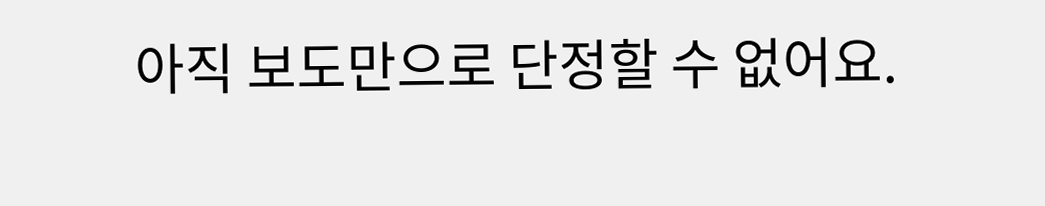아직 보도만으로 단정할 수 없어요.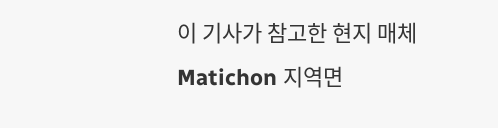이 기사가 참고한 현지 매체
Matichon 지역면